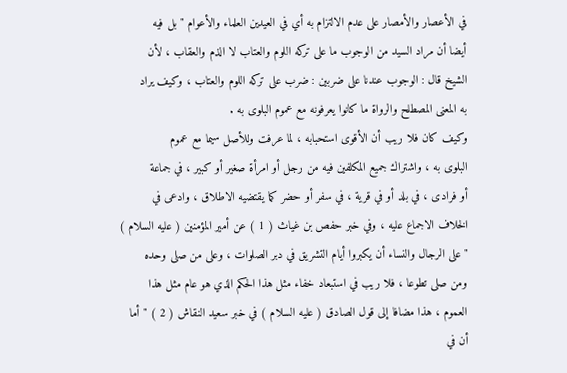في الأعصار والأمصار على عدم الالتزام به أي في العيدين العلماء والأعوام " بل فيه
أيضا أن مراد السيد من الوجوب ما على تركه اللوم والعتاب لا الذم والعقاب ، لأن
الشيخ قال : الوجوب عندنا على ضربين : ضرب على تركه اللوم والعتاب ، وكيف يراد
به المعنى المصطلح والرواة ما كانوا يعرفونه مع عموم البلوى به .
وكيف كان فلا ريب أن الأقوى استحبابه ، لما عرفت وللأصل سيما مع عموم
البلوى به ، واشتراك جميع المكلفين فيه من رجل أو امرأة صغير أو كبير ، في جماعة
أو فرادى ، في بلد أو في قرية ، في سفر أو حضر كما يقتضيه الاطلاق ، وادعى في
الخلاف الاجماع عليه ، وفي خبر حفص بن غياث ( 1 ) عن أمير المؤمنين ( عليه السلام )
" على الرجال والنساء أن يكبروا أيام التشريق في دبر الصلوات ، وعلى من صلى وحده
ومن صلى تطوعا ، فلا ريب في استبعاد خفاء مثل هذا الحكم الذي هو عام مثل هذا
العموم ، هذا مضافا إلى قول الصادق ( عليه السلام ) في خبر سعيد النقاش ( 2 ) " أما
أن في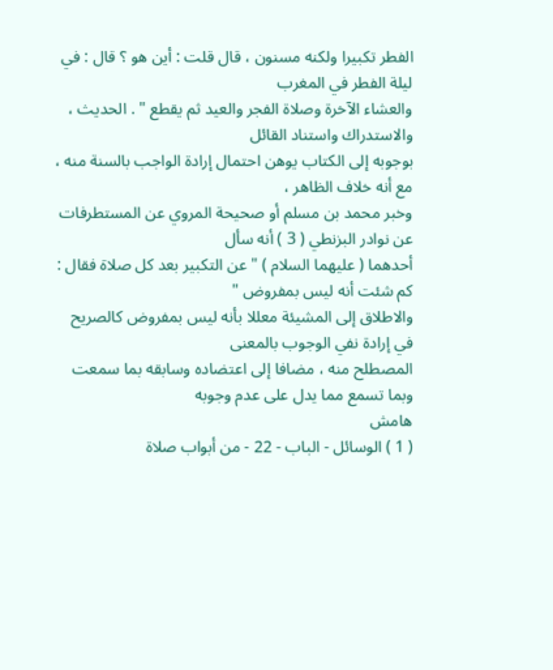الفطر تكبيرا ولكنه مسنون ، قال قلت : أين هو ؟ قال : في ليلة الفطر في المغرب
والعشاء الآخرة وصلاة الفجر والعيد ثم يقطع " . الحديث ، والاستدراك واستناد القائل
بوجوبه إلى الكتاب يوهن احتمال إرادة الواجب بالسنة منه ، مع أنه خلاف الظاهر ،
وخبر محمد بن مسلم أو صحيحة المروي عن المستطرفات عن نوادر البزنطي ( 3 ) أنه سأل
أحدهما ( عليهما السلام ) " عن التكبير بعد كل صلاة فقال : كم شئت أنه ليس بمفروض "
والاطلاق إلى المشيئة معللا بأنه ليس بمفروض كالصريح في إرادة نفي الوجوب بالمعنى
المصطلح منه ، مضافا إلى اعتضاده وسابقه بما سمعت وبما تسمع مما يدل على عدم وجوبه
هامش
( 1 ) الوسائل - الباب - 22 - من أبواب صلاة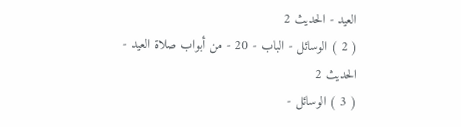العيد - الحديث 2
( 2 ) الوسائل - الباب - 20 - من أبواب صلاة العيد - الحديث 2
( 3 ) الوسائل -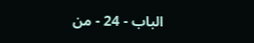الباب - 24 - من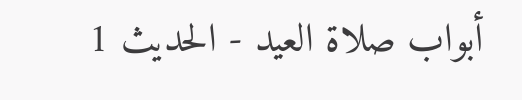أبواب صلاة العيد - الحديث 1